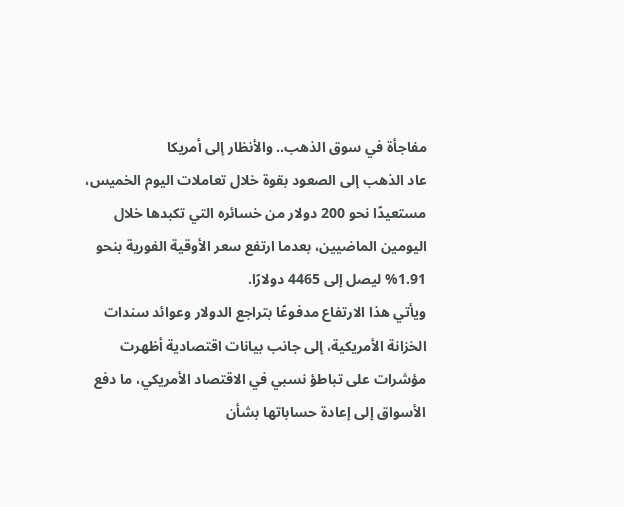مفاجأة في سوق الذهب.. والأنظار إلى أمريكا
عاد الذهب إلى الصعود بقوة خلال تعاملات اليوم الخميس، مستعيدًا نحو 200 دولار من خسائره التي تكبدها خلال اليومين الماضيين، بعدما ارتفع سعر الأوقية الفورية بنحو 1.91% ليصل إلى 4465 دولارًا.
ويأتي هذا الارتفاع مدفوعًا بتراجع الدولار وعوائد سندات الخزانة الأمريكية، إلى جانب بيانات اقتصادية أظهرت مؤشرات على تباطؤ نسبي في الاقتصاد الأمريكي، ما دفع الأسواق إلى إعادة حساباتها بشأن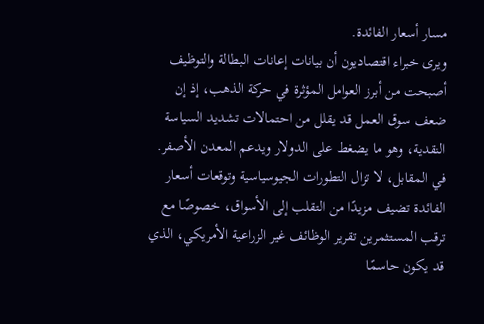مسار أسعار الفائدة.
ويرى خبراء اقتصاديون أن بيانات إعانات البطالة والتوظيف أصبحت من أبرز العوامل المؤثرة في حركة الذهب، إذ إن ضعف سوق العمل قد يقلل من احتمالات تشديد السياسة النقدية، وهو ما يضغط على الدولار ويدعم المعدن الأصفر.
في المقابل، لا تزال التطورات الجيوسياسية وتوقعات أسعار الفائدة تضيف مزيدًا من التقلب إلى الأسواق، خصوصًا مع ترقب المستثمرين تقرير الوظائف غير الزراعية الأمريكي، الذي قد يكون حاسمًا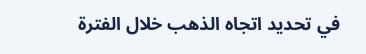في تحديد اتجاه الذهب خلال الفترة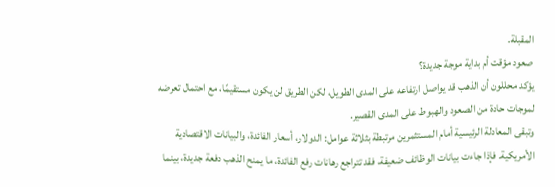المقبلة.
صعود مؤقت أم بداية موجة جديدة؟
يؤكد محللون أن الذهب قد يواصل ارتفاعه على المدى الطويل، لكن الطريق لن يكون مستقيمًا، مع احتمال تعرضه لموجات حادة من الصعود والهبوط على المدى القصير.
وتبقى المعادلة الرئيسية أمام المستثمرين مرتبطة بثلاثة عوامل: الدولار، أسعار الفائدة، والبيانات الاقتصادية الأمريكية. فإذا جاءت بيانات الوظائف ضعيفة، فقد تتراجع رهانات رفع الفائدة، ما يمنح الذهب دفعة جديدة، بينما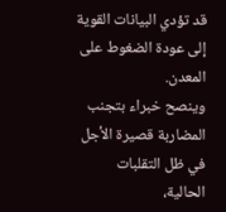قد تؤدي البيانات القوية إلى عودة الضغوط على المعدن.
وينصح خبراء بتجنب المضاربة قصيرة الأجل في ظل التقلبات الحالية،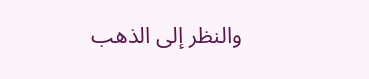والنظر إلى الذهب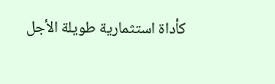كأداة استثمارية طويلة الأجل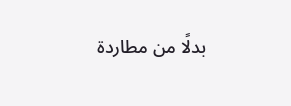بدلًا من مطاردة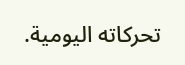تحركاته اليومية.